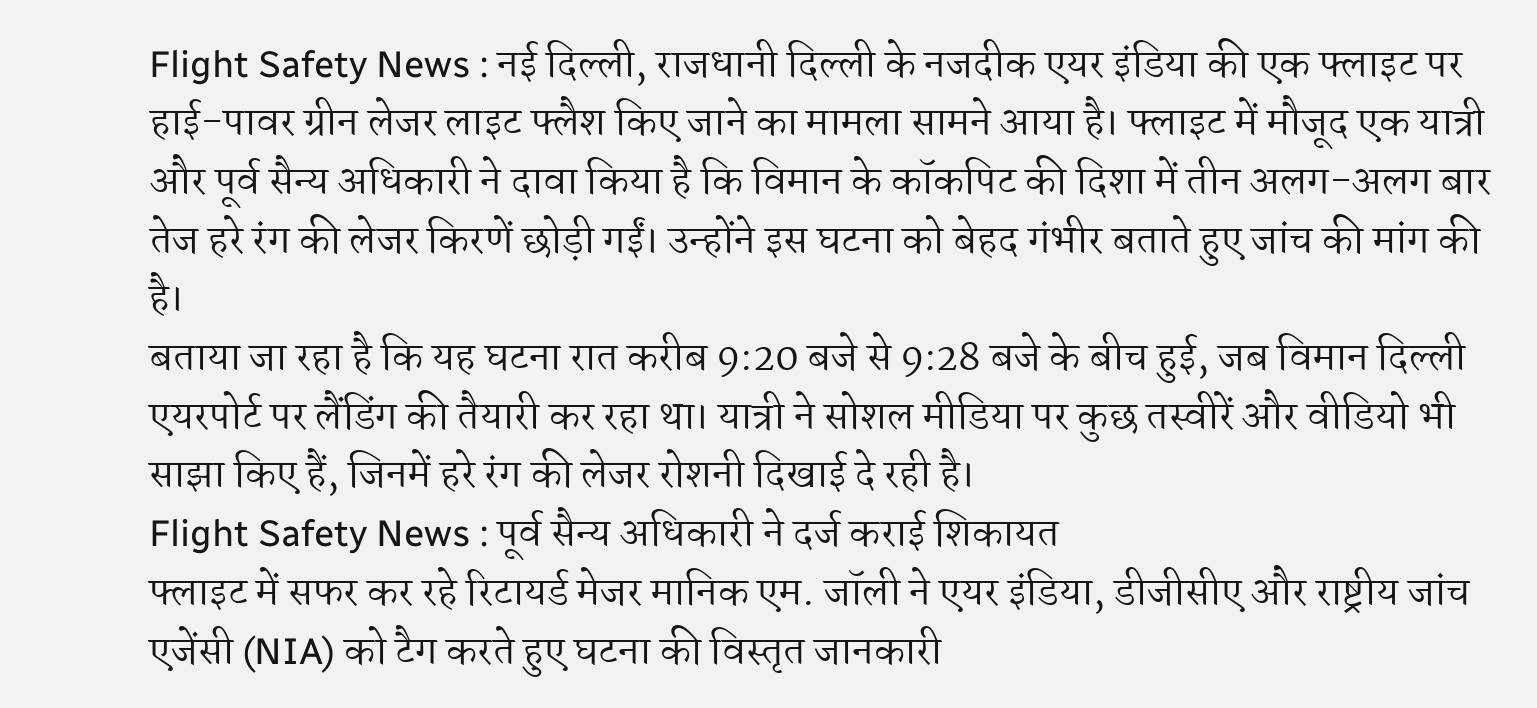Flight Safety News : नई दिल्ली, राजधानी दिल्ली के नजदीक एयर इंडिया की एक फ्लाइट पर हाई-पावर ग्रीन लेजर लाइट फ्लैश किए जाने का मामला सामने आया है। फ्लाइट में मौजूद एक यात्री और पूर्व सैन्य अधिकारी ने दावा किया है कि विमान के कॉकपिट की दिशा में तीन अलग-अलग बार तेज हरे रंग की लेजर किरणें छोड़ी गईं। उन्होंने इस घटना को बेहद गंभीर बताते हुए जांच की मांग की है।
बताया जा रहा है कि यह घटना रात करीब 9:20 बजे से 9:28 बजे के बीच हुई, जब विमान दिल्ली एयरपोर्ट पर लैंडिंग की तैयारी कर रहा था। यात्री ने सोशल मीडिया पर कुछ तस्वीरें और वीडियो भी साझा किए हैं, जिनमें हरे रंग की लेजर रोशनी दिखाई दे रही है।
Flight Safety News : पूर्व सैन्य अधिकारी ने दर्ज कराई शिकायत
फ्लाइट में सफर कर रहे रिटायर्ड मेजर मानिक एम. जॉली ने एयर इंडिया, डीजीसीए और राष्ट्रीय जांच एजेंसी (NIA) को टैग करते हुए घटना की विस्तृत जानकारी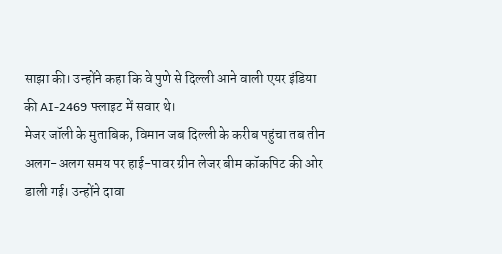साझा की। उन्होंने कहा कि वे पुणे से दिल्ली आने वाली एयर इंडिया की AI-2469 फ्लाइट में सवार थे।
मेजर जॉली के मुताबिक, विमान जब दिल्ली के करीब पहुंचा तब तीन अलग-अलग समय पर हाई-पावर ग्रीन लेजर बीम कॉकपिट की ओर डाली गई। उन्होंने दावा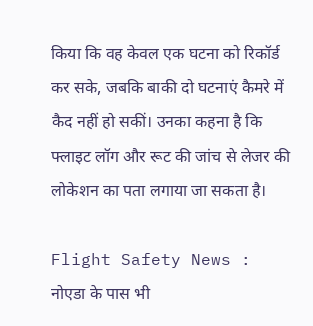किया कि वह केवल एक घटना को रिकॉर्ड कर सके, जबकि बाकी दो घटनाएं कैमरे में कैद नहीं हो सकीं। उनका कहना है कि फ्लाइट लॉग और रूट की जांच से लेजर की लोकेशन का पता लगाया जा सकता है।

Flight Safety News : नोएडा के पास भी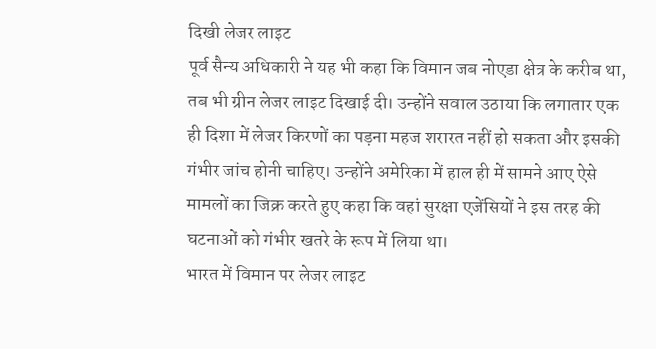दिखी लेजर लाइट
पूर्व सैन्य अधिकारी ने यह भी कहा कि विमान जब नोएडा क्षेत्र के करीब था, तब भी ग्रीन लेजर लाइट दिखाई दी। उन्होंने सवाल उठाया कि लगातार एक ही दिशा में लेजर किरणों का पड़ना महज शरारत नहीं हो सकता और इसकी गंभीर जांच होनी चाहिए। उन्होंने अमेरिका में हाल ही में सामने आए ऐसे मामलों का जिक्र करते हुए कहा कि वहां सुरक्षा एजेंसियों ने इस तरह की घटनाओं को गंभीर खतरे के रूप में लिया था।
भारत में विमान पर लेजर लाइट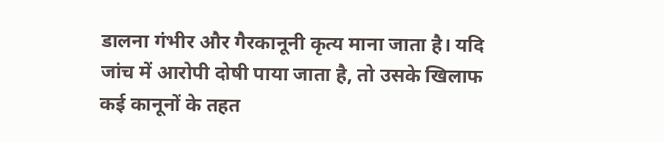डालना गंभीर और गैरकानूनी कृत्य माना जाता है। यदि जांच में आरोपी दोषी पाया जाता है, तो उसके खिलाफ कई कानूनों के तहत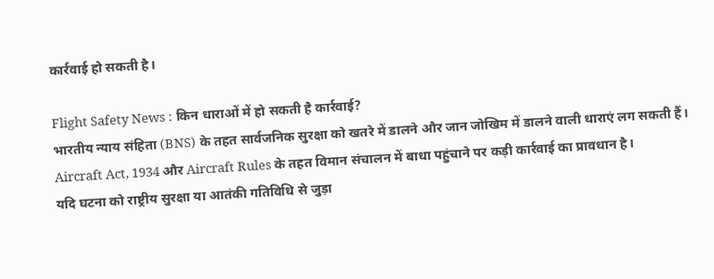कार्रवाई हो सकती है।

Flight Safety News : किन धाराओं में हो सकती है कार्रवाई?
भारतीय न्याय संहिता (BNS) के तहत सार्वजनिक सुरक्षा को खतरे में डालने और जान जोखिम में डालने वाली धाराएं लग सकती हैं।
Aircraft Act, 1934 और Aircraft Rules के तहत विमान संचालन में बाधा पहुंचाने पर कड़ी कार्रवाई का प्रावधान है।
यदि घटना को राष्ट्रीय सुरक्षा या आतंकी गतिविधि से जुड़ा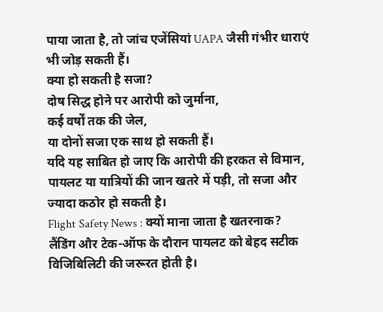पाया जाता है, तो जांच एजेंसियां UAPA जैसी गंभीर धाराएं भी जोड़ सकती हैं।
क्या हो सकती है सजा?
दोष सिद्ध होने पर आरोपी को जुर्माना,
कई वर्षों तक की जेल,
या दोनों सजा एक साथ हो सकती हैं।
यदि यह साबित हो जाए कि आरोपी की हरकत से विमान, पायलट या यात्रियों की जान खतरे में पड़ी, तो सजा और ज्यादा कठोर हो सकती है।
Flight Safety News : क्यों माना जाता है खतरनाक?
लैंडिंग और टेक-ऑफ के दौरान पायलट को बेहद सटीक विजिबिलिटी की जरूरत होती है।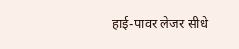हाई-पावर लेजर सीधे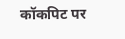कॉकपिट पर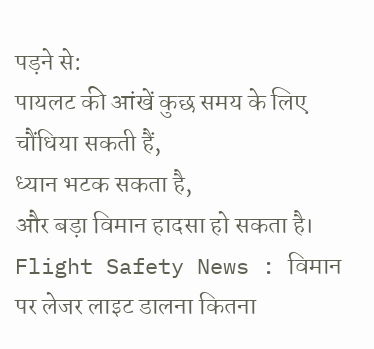पड़ने से:
पायलट की आंखें कुछ समय के लिए चौंधिया सकती हैं,
ध्यान भटक सकता है,
और बड़ा विमान हादसा हो सकता है।
Flight Safety News : विमान पर लेजर लाइट डालना कितना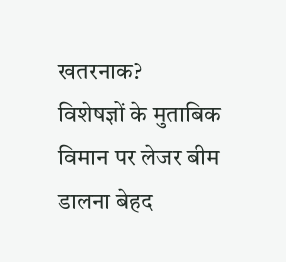खतरनाक?
विशेषज्ञों के मुताबिक विमान पर लेजर बीम डालना बेहद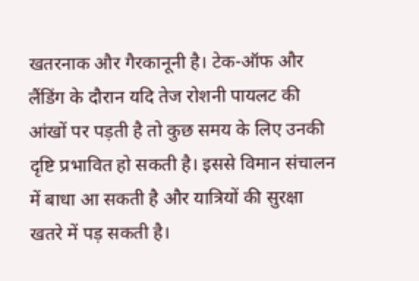खतरनाक और गैरकानूनी है। टेक-ऑफ और लैंडिंग के दौरान यदि तेज रोशनी पायलट की आंखों पर पड़ती है तो कुछ समय के लिए उनकी दृष्टि प्रभावित हो सकती है। इससे विमान संचालन में बाधा आ सकती है और यात्रियों की सुरक्षा खतरे में पड़ सकती है।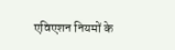एविएशन नियमों के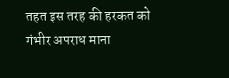तहत इस तरह की हरकत को गंभीर अपराध माना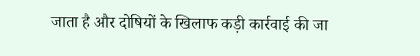जाता है और दोषियों के खिलाफ कड़ी कार्रवाई की जा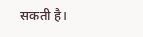सकती है।